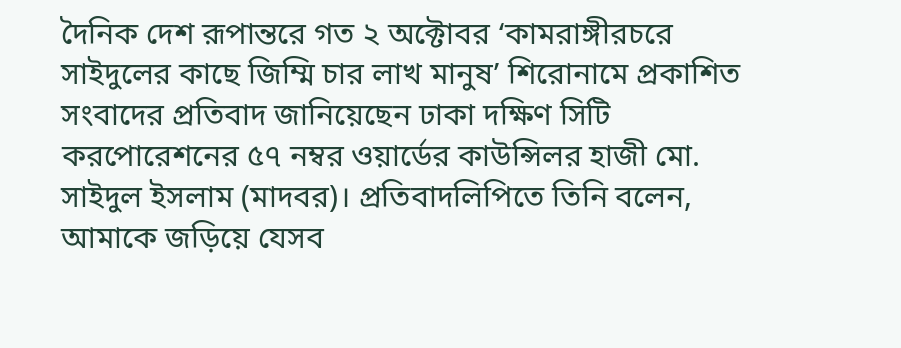দৈনিক দেশ রূপান্তরে গত ২ অক্টোবর ‘কামরাঙ্গীরচরে সাইদুলের কাছে জিম্মি চার লাখ মানুষ’ শিরোনামে প্রকাশিত সংবাদের প্রতিবাদ জানিয়েছেন ঢাকা দক্ষিণ সিটি করপোরেশনের ৫৭ নম্বর ওয়ার্ডের কাউন্সিলর হাজী মো. সাইদুল ইসলাম (মাদবর)। প্রতিবাদলিপিতে তিনি বলেন, আমাকে জড়িয়ে যেসব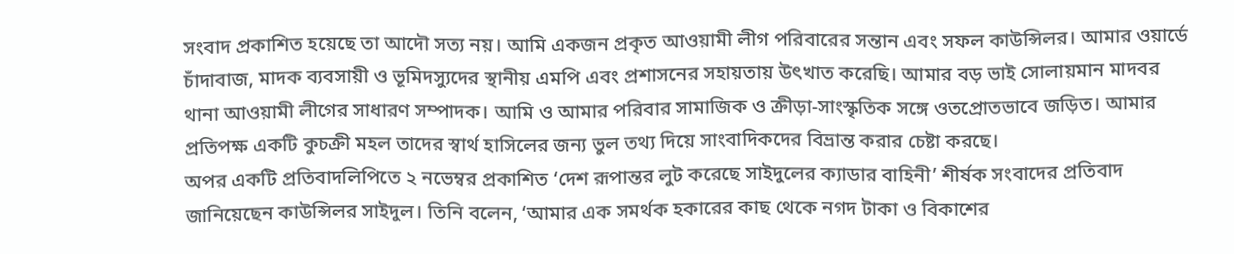সংবাদ প্রকাশিত হয়েছে তা আদৌ সত্য নয়। আমি একজন প্রকৃত আওয়ামী লীগ পরিবারের সন্তান এবং সফল কাউন্সিলর। আমার ওয়ার্ডে চাঁদাবাজ, মাদক ব্যবসায়ী ও ভূমিদস্যুদের স্থানীয় এমপি এবং প্রশাসনের সহায়তায় উৎখাত করেছি। আমার বড় ভাই সোলায়মান মাদবর থানা আওয়ামী লীগের সাধারণ সম্পাদক। আমি ও আমার পরিবার সামাজিক ও ক্রীড়া-সাংস্কৃতিক সঙ্গে ওতপ্রোতভাবে জড়িত। আমার প্রতিপক্ষ একটি কুচক্রী মহল তাদের স্বার্থ হাসিলের জন্য ভুল তথ্য দিয়ে সাংবাদিকদের বিভ্রান্ত করার চেষ্টা করছে।
অপর একটি প্রতিবাদলিপিতে ২ নভেম্বর প্রকাশিত ‘দেশ রূপান্তর লুট করেছে সাইদুলের ক্যাডার বাহিনী’ শীর্ষক সংবাদের প্রতিবাদ জানিয়েছেন কাউন্সিলর সাইদুল। তিনি বলেন, ‘আমার এক সমর্থক হকারের কাছ থেকে নগদ টাকা ও বিকাশের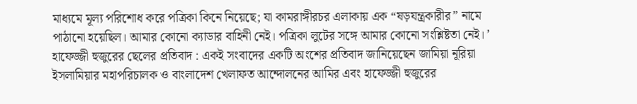মাধ্যমে মূল্য পরিশোধ করে পত্রিকা কিনে নিয়েছে; যা কামরাঙ্গীরচর এলাকায় এক “ষড়যন্ত্রকারীর” নামে পাঠানো হয়েছিল। আমার কোনো ক্যাডার বাহিনী নেই। পত্রিকা লুটের সঙ্গে আমার কোনো সংশ্লিষ্টতা নেই। ’
হাফেজ্জী হুজুরের ছেলের প্রতিবাদ : একই সংবাদের একটি অংশের প্রতিবাদ জানিয়েছেন জামিয়া নূরিয়া ইসলামিয়ার মহাপরিচালক ও বাংলাদেশ খেলাফত আন্দোলনের আমির এবং হাফেজ্জী হুজুরের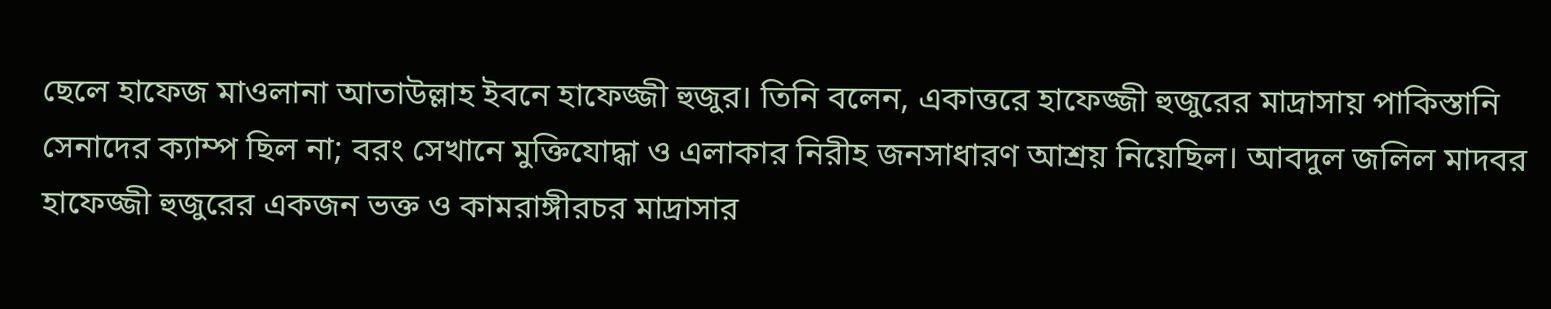ছেলে হাফেজ মাওলানা আতাউল্লাহ ইবনে হাফেজ্জী হুজুর। তিনি বলেন, একাত্তরে হাফেজ্জী হুজুরের মাদ্রাসায় পাকিস্তানি সেনাদের ক্যাম্প ছিল না; বরং সেখানে মুক্তিযোদ্ধা ও এলাকার নিরীহ জনসাধারণ আশ্রয় নিয়েছিল। আবদুল জলিল মাদবর হাফেজ্জী হুজুরের একজন ভক্ত ও কামরাঙ্গীরচর মাদ্রাসার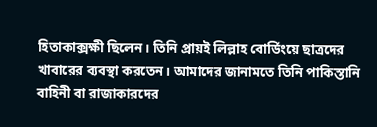হিতাকাক্সক্ষী ছিলেন। তিনি প্রায়ই লিল্লাহ বোর্ডিংয়ে ছাত্রদের খাবারের ব্যবস্থা করতেন। আমাদের জানামতে তিনি পাকিস্তানি বাহিনী বা রাজাকারদের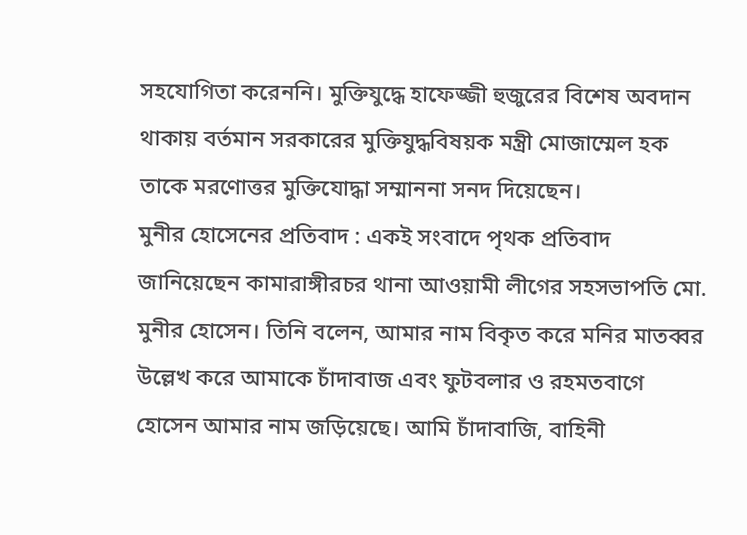সহযোগিতা করেননি। মুক্তিযুদ্ধে হাফেজ্জী হুজুরের বিশেষ অবদান থাকায় বর্তমান সরকারের মুক্তিযুদ্ধবিষয়ক মন্ত্রী মোজাম্মেল হক তাকে মরণোত্তর মুক্তিযোদ্ধা সম্মাননা সনদ দিয়েছেন।
মুনীর হোসেনের প্রতিবাদ : একই সংবাদে পৃথক প্রতিবাদ জানিয়েছেন কামারাঙ্গীরচর থানা আওয়ামী লীগের সহসভাপতি মো. মুনীর হোসেন। তিনি বলেন, আমার নাম বিকৃত করে মনির মাতব্বর উল্লেখ করে আমাকে চাঁদাবাজ এবং ফুটবলার ও রহমতবাগে হোসেন আমার নাম জড়িয়েছে। আমি চাঁদাবাজি, বাহিনী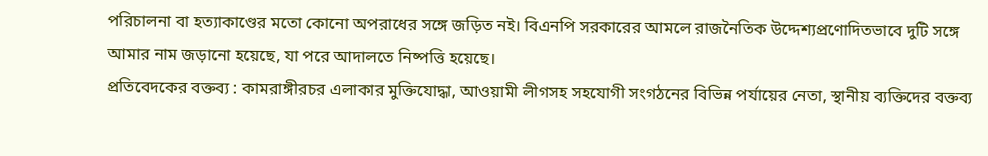পরিচালনা বা হত্যাকাণ্ডের মতো কোনো অপরাধের সঙ্গে জড়িত নই। বিএনপি সরকারের আমলে রাজনৈতিক উদ্দেশ্যপ্রণোদিতভাবে দুটি সঙ্গে আমার নাম জড়ানো হয়েছে, যা পরে আদালতে নিষ্পত্তি হয়েছে।
প্রতিবেদকের বক্তব্য : কামরাঙ্গীরচর এলাকার মুক্তিযোদ্ধা, আওয়ামী লীগসহ সহযোগী সংগঠনের বিভিন্ন পর্যায়ের নেতা, স্থানীয় ব্যক্তিদের বক্তব্য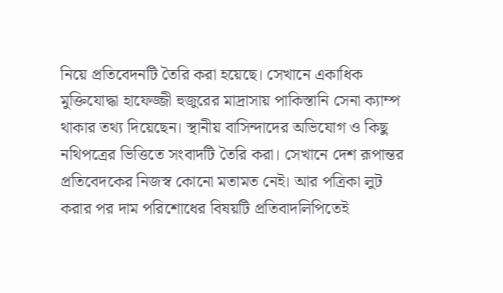নিয়ে প্রতিবেদনটি তৈরি করা হয়েছে। সেখানে একাধিক মুক্তিযোদ্ধা হাফেজ্জী হুজুরের মাদ্রাসায় পাকিস্তানি সেনা ক্যাম্প থাকার তথ্য দিয়েছেন। স্থানীয় বাসিন্দাদের অভিযোগ ও কিছু নথিপত্রের ভিত্তিতে সংবাদটি তৈরি করা। সেখানে দেশ রূপান্তর প্রতিবেদকের নিজস্ব কোনো মতামত নেই। আর পত্রিকা লুট করার পর দাম পরিশোধের বিষয়টি প্রতিবাদলিপিতেই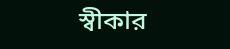স্বীকার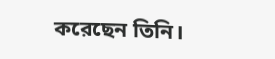করেছেন তিনি।